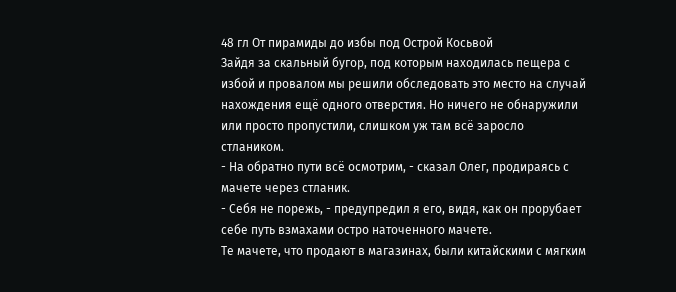48 гл От пирамиды до избы под Острой Косьвой
Зайдя за скальный бугор, под которым находилась пещера с избой и провалом мы решили обследовать это место на случай нахождения ещё одного отверстия. Но ничего не обнаружили или просто пропустили, слишком уж там всё заросло стлаником.
- На обратно пути всё осмотрим, - сказал Олег, продираясь с мачете через стланик.
- Себя не порежь, - предупредил я его, видя, как он прорубает себе путь взмахами остро наточенного мачете.
Те мачете, что продают в магазинах, были китайскими с мягким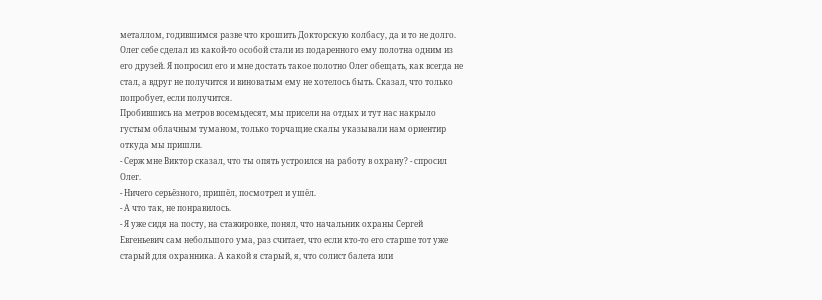металлом, годившимся разве что крошить Докторскую колбасу, да и то не долго. Олег себе сделал из какой-то особой стали из подаренного ему полотна одним из его друзей. Я попросил его и мне достать такое полотно Олег обещать, как всегда не стал, а вдруг не получится и виноватым ему не хотелось быть. Сказал, что только попробует, если получится.
Пробившись на метров восемьдесят, мы присели на отдых и тут нас накрыло густым облачным туманом, только торчащие скалы указывали нам ориентир откуда мы пришли.
- Серж мне Виктор сказал, что ты опять устроился на работу в охрану? - спросил Олег.
- Ничего серьёзного, пришёл, посмотрел и ушёл.
- А что так, не понравилось.
- Я уже сидя на посту, на стажировке, понял, что начальник охраны Сергей Евгеньевич сам небольшого ума, раз считает, что если кто-то его старше тот уже старый для охранника. А какой я старый, я, что солист балета или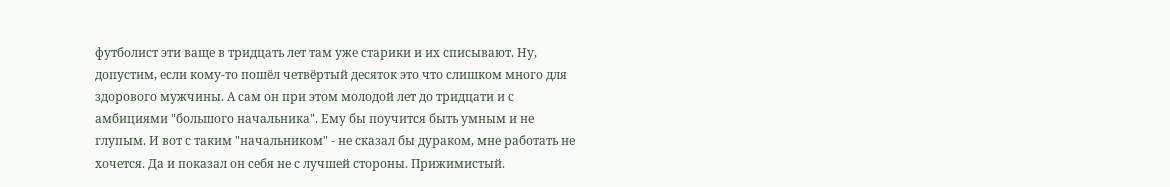футболист эти ваще в тридцать лет там уже старики и их списывают. Ну, допустим, если кому-то пошёл четвёртый десяток это что слишком много для здорового мужчины. А сам он при этом молодой лет до тридцати и с амбициями "большого начальника". Ему бы поучится быть умным и не глупым. И вот с таким "начальником" - не сказал бы дураком, мне работать не хочется. Да и показал он себя не с лучшей стороны. Прижимистый.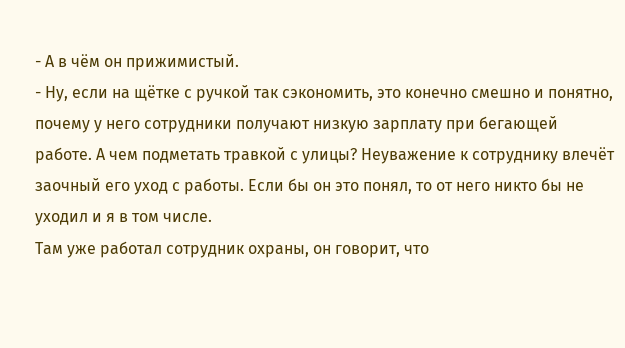- А в чём он прижимистый.
- Ну, если на щётке с ручкой так сэкономить, это конечно смешно и понятно, почему у него сотрудники получают низкую зарплату при бегающей работе. А чем подметать травкой с улицы? Неуважение к сотруднику влечёт заочный его уход с работы. Если бы он это понял, то от него никто бы не уходил и я в том числе.
Там уже работал сотрудник охраны, он говорит, что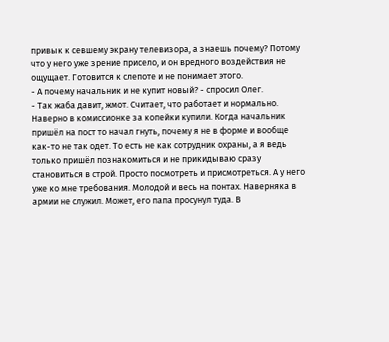привык к севшему экрану телевизора, а знаешь почему? Потому что у него уже зрение присело, и он вредного воздействия не ощущает. Готовится к слепоте и не понимает этого.
- А почему начальник и не купит новый? - спросил Олег.
- Так жаба давит, жмот. Считает, что работает и нормально. Наверно в комиссионке за копейки купили. Когда начальник пришёл на пост то начал гнуть, почему я не в форме и вообще как-то не так одет. То есть не как сотрудник охраны, а я ведь только пришёл познакомиться и не прикидываю сразу становиться в строй. Просто посмотреть и присмотреться. А у него уже ко мне требования. Молодой и весь на понтах. Наверняка в армии не служил. Может, его папа просунул туда. В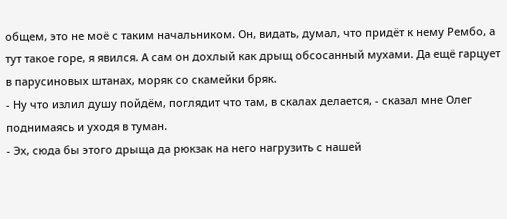общем, это не моё с таким начальником. Он, видать, думал, что придёт к нему Рембо, а тут такое горе, я явился. А сам он дохлый как дрыщ обсосанный мухами. Да ещё гарцует в парусиновых штанах, моряк со скамейки бряк.
- Ну что излил душу пойдём, поглядит что там, в скалах делается, - сказал мне Олег поднимаясь и уходя в туман.
- Эх, сюда бы этого дрыща да рюкзак на него нагрузить с нашей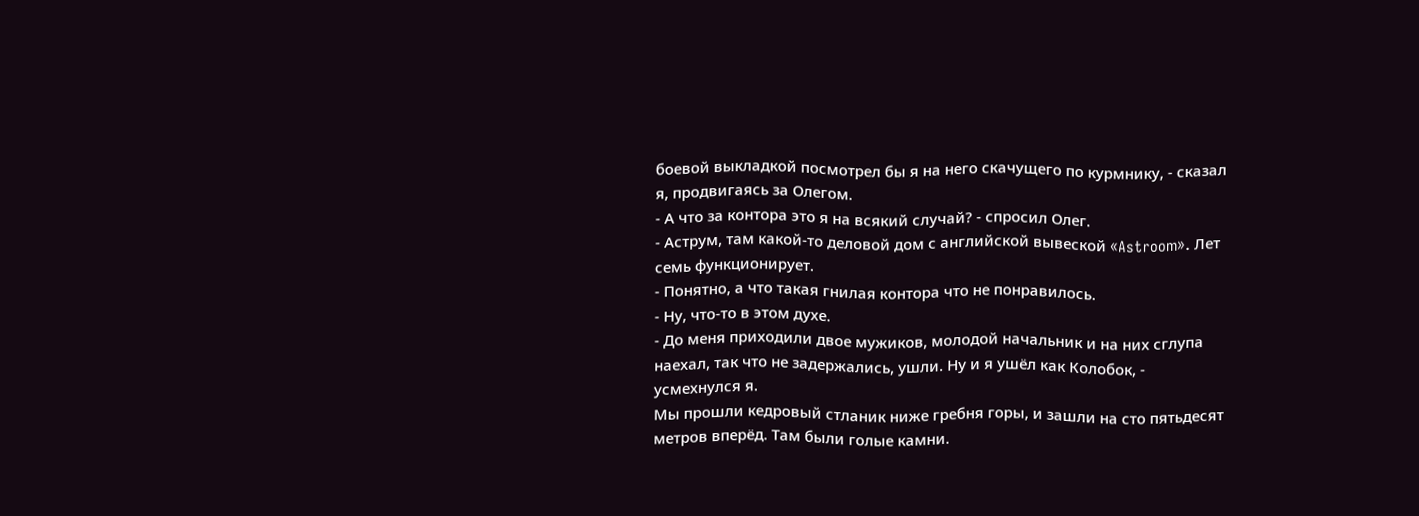боевой выкладкой посмотрел бы я на него скачущего по курмнику, - сказал я, продвигаясь за Олегом.
- А что за контора это я на всякий случай? - спросил Олег.
- Аструм, там какой-то деловой дом с английской вывеской «Astroom». Лет семь функционирует.
- Понятно, а что такая гнилая контора что не понравилось.
- Ну, что-то в этом духе.
- До меня приходили двое мужиков, молодой начальник и на них сглупа наехал, так что не задержались, ушли. Ну и я ушёл как Колобок, - усмехнулся я.
Мы прошли кедровый стланик ниже гребня горы, и зашли на сто пятьдесят метров вперёд. Там были голые камни.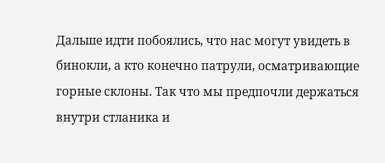Дальше идти побоялись, что нас могут увидеть в бинокли, а кто конечно патрули, осматривающие горные склоны. Так что мы предпочли держаться внутри стланика и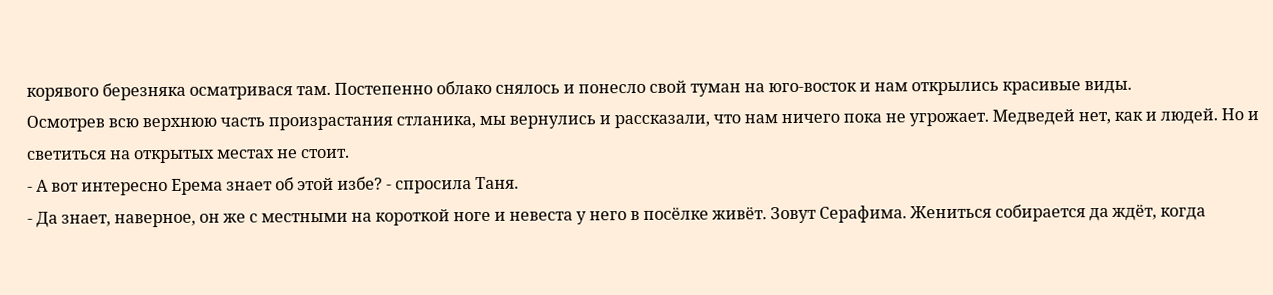корявого березняка осматривася там. Постепенно облако снялось и понесло свой туман на юго-восток и нам открылись красивые виды.
Осмотрев всю верхнюю часть произрастания стланика, мы вернулись и рассказали, что нам ничего пока не угрожает. Медведей нет, как и людей. Но и светиться на открытых местах не стоит.
- А вот интересно Ерема знает об этой избе? - спросила Таня.
- Да знает, наверное, он же с местными на короткой ноге и невеста у него в посёлке живёт. Зовут Серафима. Жениться собирается да ждёт, когда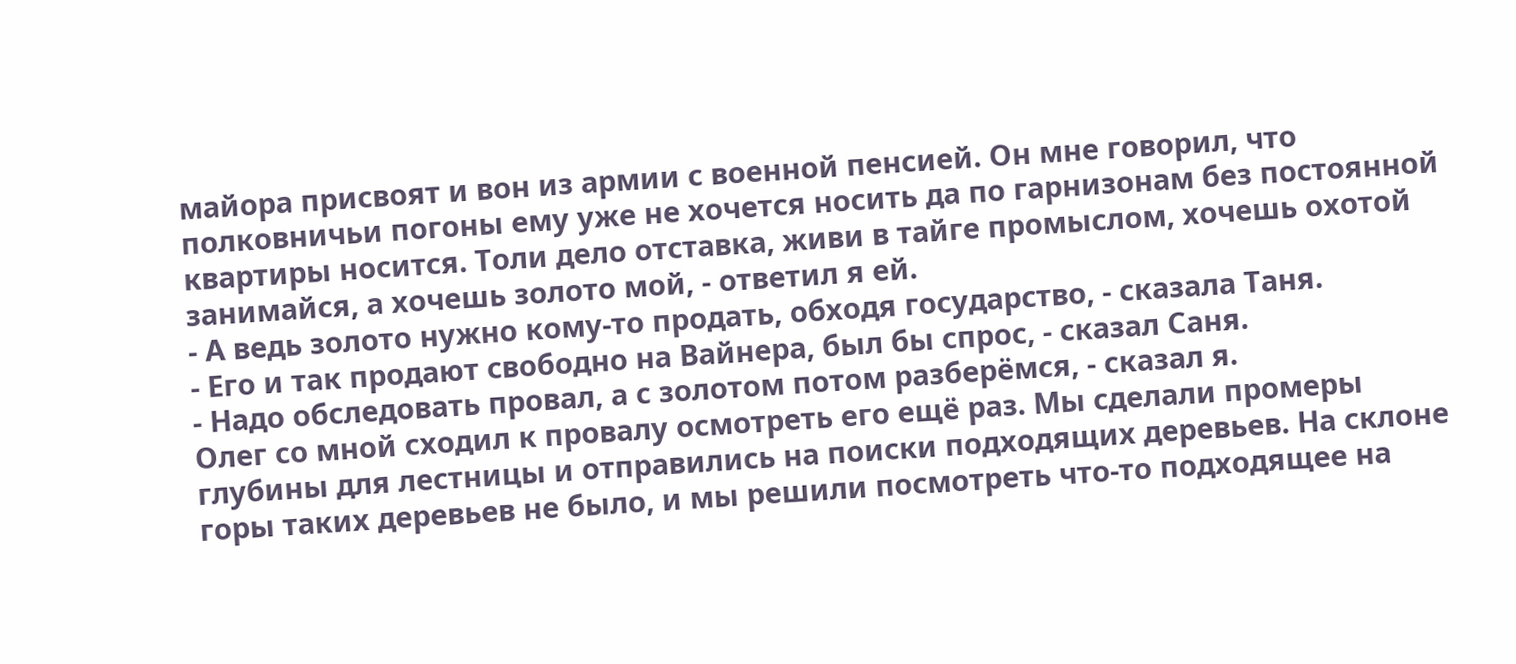майора присвоят и вон из армии с военной пенсией. Он мне говорил, что полковничьи погоны ему уже не хочется носить да по гарнизонам без постоянной квартиры носится. Толи дело отставка, живи в тайге промыслом, хочешь охотой занимайся, а хочешь золото мой, - ответил я ей.
- А ведь золото нужно кому-то продать, обходя государство, - сказала Таня.
- Его и так продают свободно на Вайнера, был бы спрос, - сказал Саня.
- Надо обследовать провал, а с золотом потом разберёмся, - сказал я.
Олег со мной сходил к провалу осмотреть его ещё раз. Мы сделали промеры глубины для лестницы и отправились на поиски подходящих деревьев. На склоне горы таких деревьев не было, и мы решили посмотреть что-то подходящее на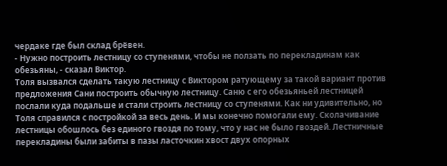чердаке где был склад брёвен.
- Нужно построить лестницу со ступенями, чтобы не ползать по перекладинам как обезьяны, - сказал Виктор.
Толя вызвался сделать такую лестницу с Виктором ратующему за такой вариант против предложения Сани построить обычную лестницу. Саню с его обезьяньей лестницей послали куда подальше и стали строить лестницу со ступенями. Как ни удивительно, но Толя справился с постройкой за весь день. И мы конечно помогали ему. Сколачивание лестницы обошлось без единого гвоздя по тому, что у нас не было гвоздей. Лестничные перекладины были забиты в пазы ласточкин хвост двух опорных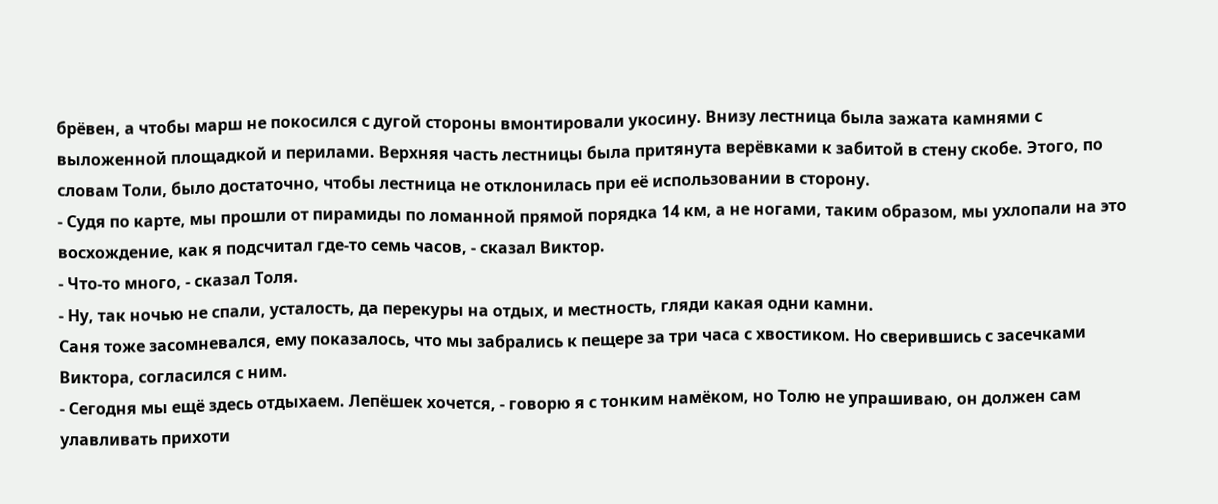брёвен, а чтобы марш не покосился с дугой стороны вмонтировали укосину. Внизу лестница была зажата камнями с выложенной площадкой и перилами. Верхняя часть лестницы была притянута верёвками к забитой в стену скобе. Этого, по словам Толи, было достаточно, чтобы лестница не отклонилась при её использовании в сторону.
- Судя по карте, мы прошли от пирамиды по ломанной прямой порядка 14 км, а не ногами, таким образом, мы ухлопали на это восхождение, как я подсчитал где-то семь часов, - сказал Виктор.
- Что-то много, - сказал Толя.
- Ну, так ночью не спали, усталость, да перекуры на отдых, и местность, гляди какая одни камни.
Саня тоже засомневался, ему показалось, что мы забрались к пещере за три часа с хвостиком. Но сверившись с засечками Виктора, согласился с ним.
- Сегодня мы ещё здесь отдыхаем. Лепёшек хочется, - говорю я с тонким намёком, но Толю не упрашиваю, он должен сам улавливать прихоти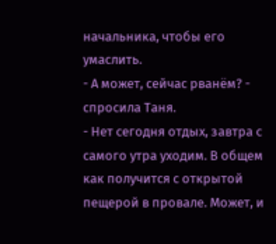начальника, чтобы его умаслить.
- А может, сейчас рванём? - спросила Таня.
- Нет сегодня отдых, завтра с самого утра уходим. В общем как получится с открытой пещерой в провале. Может, и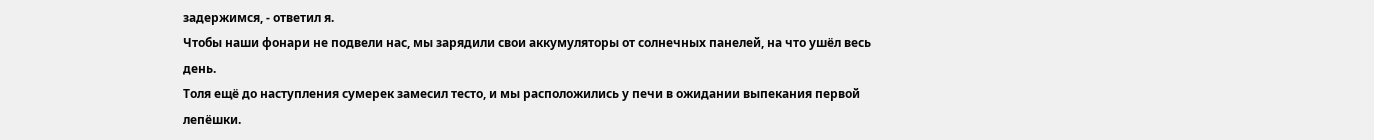задержимся, - ответил я.
Чтобы наши фонари не подвели нас, мы зарядили свои аккумуляторы от солнечных панелей, на что ушёл весь день.
Толя ещё до наступления сумерек замесил тесто, и мы расположились у печи в ожидании выпекания первой лепёшки.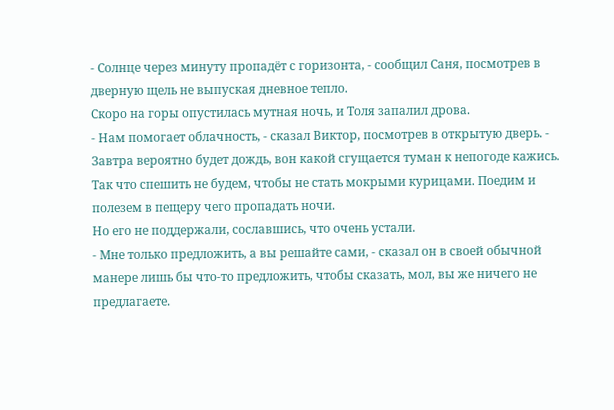- Солнце через минуту пропадёт с горизонта, - сообщил Саня, посмотрев в дверную щель не выпуская дневное тепло.
Скоро на горы опустилась мутная ночь, и Толя запалил дрова.
- Нам помогает облачность, - сказал Виктор, посмотрев в открытую дверь. - Завтра вероятно будет дождь, вон какой сгущается туман к непогоде кажись. Так что спешить не будем, чтобы не стать мокрыми курицами. Поедим и полезем в пещеру чего пропадать ночи.
Но его не поддержали, сославшись, что очень устали.
- Мне только предложить, а вы решайте сами, - сказал он в своей обычной манере лишь бы что-то предложить, чтобы сказать, мол, вы же ничего не предлагаете.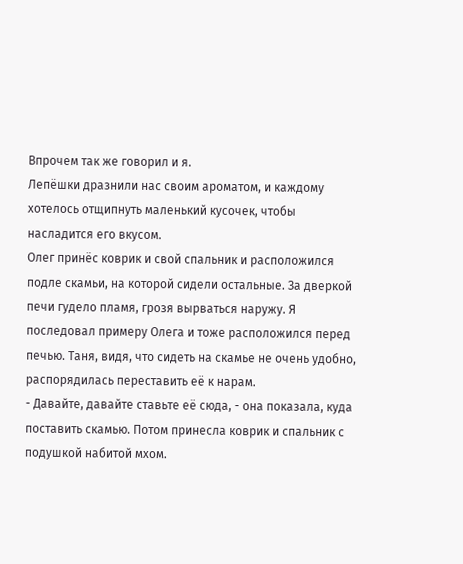Впрочем так же говорил и я.
Лепёшки дразнили нас своим ароматом, и каждому хотелось отщипнуть маленький кусочек, чтобы насладится его вкусом.
Олег принёс коврик и свой спальник и расположился подле скамьи, на которой сидели остальные. За дверкой печи гудело пламя, грозя вырваться наружу. Я последовал примеру Олега и тоже расположился перед печью. Таня, видя, что сидеть на скамье не очень удобно, распорядилась переставить её к нарам.
- Давайте, давайте ставьте её сюда, - она показала, куда поставить скамью. Потом принесла коврик и спальник с подушкой набитой мхом.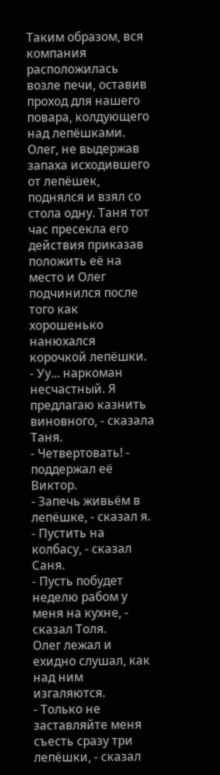Таким образом, вся компания расположилась возле печи, оставив проход для нашего повара, колдующего над лепёшками.
Олег, не выдержав запаха исходившего от лепёшек, поднялся и взял со стола одну. Таня тот час пресекла его действия приказав положить её на место и Олег подчинился после того как хорошенько нанюхался корочкой лепёшки.
- Уу... наркоман несчастный. Я предлагаю казнить виновного, - сказала Таня.
- Четвертовать! - поддержал её Виктор.
- Запечь живьём в лепёшке, - сказал я.
- Пустить на колбасу, - сказал Саня.
- Пусть побудет неделю рабом у меня на кухне, - сказал Толя.
Олег лежал и ехидно слушал, как над ним изгаляются.
- Только не заставляйте меня съесть сразу три лепёшки, - сказал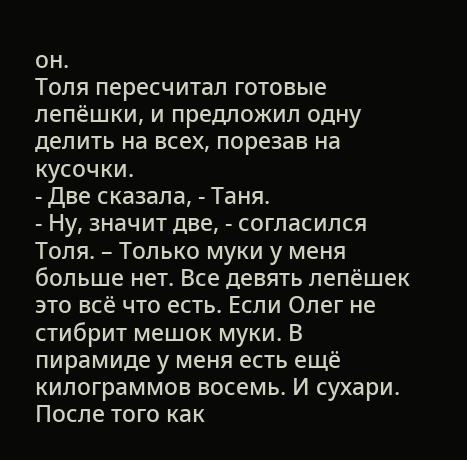он.
Толя пересчитал готовые лепёшки, и предложил одну делить на всех, порезав на кусочки.
- Две сказала, - Таня.
- Ну, значит две, - согласился Толя. – Только муки у меня больше нет. Все девять лепёшек это всё что есть. Если Олег не стибрит мешок муки. В пирамиде у меня есть ещё килограммов восемь. И сухари.
После того как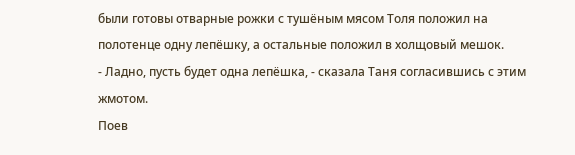были готовы отварные рожки с тушёным мясом Толя положил на полотенце одну лепёшку, а остальные положил в холщовый мешок.
- Ладно, пусть будет одна лепёшка, - сказала Таня согласившись с этим жмотом.
Поев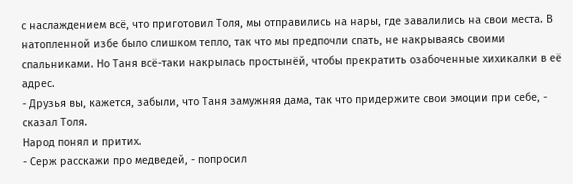с наслаждением всё, что приготовил Толя, мы отправились на нары, где завалились на свои места. В натопленной избе было слишком тепло, так что мы предпочли спать, не накрываясь своими спальниками. Но Таня всё-таки накрылась простынёй, чтобы прекратить озабоченные хихикалки в её адрес.
- Друзья вы, кажется, забыли, что Таня замужняя дама, так что придержите свои эмоции при себе, - сказал Толя.
Народ понял и притих.
- Серж расскажи про медведей, - попросил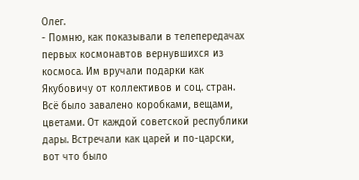Олег.
- Помню, как показывали в телепередачах первых космонавтов вернувшихся из космоса. Им вручали подарки как Якубовичу от коллективов и соц. стран. Всё было завалено коробками, вещами, цветами. От каждой советской республики дары. Встречали как царей и по-царски, вот что было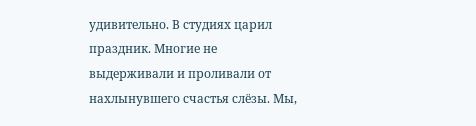удивительно. В студиях царил праздник. Многие не выдерживали и проливали от нахлынувшего счастья слёзы. Мы,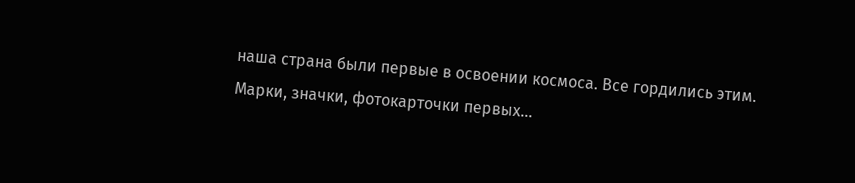наша страна были первые в освоении космоса. Все гордились этим. Марки, значки, фотокарточки первых...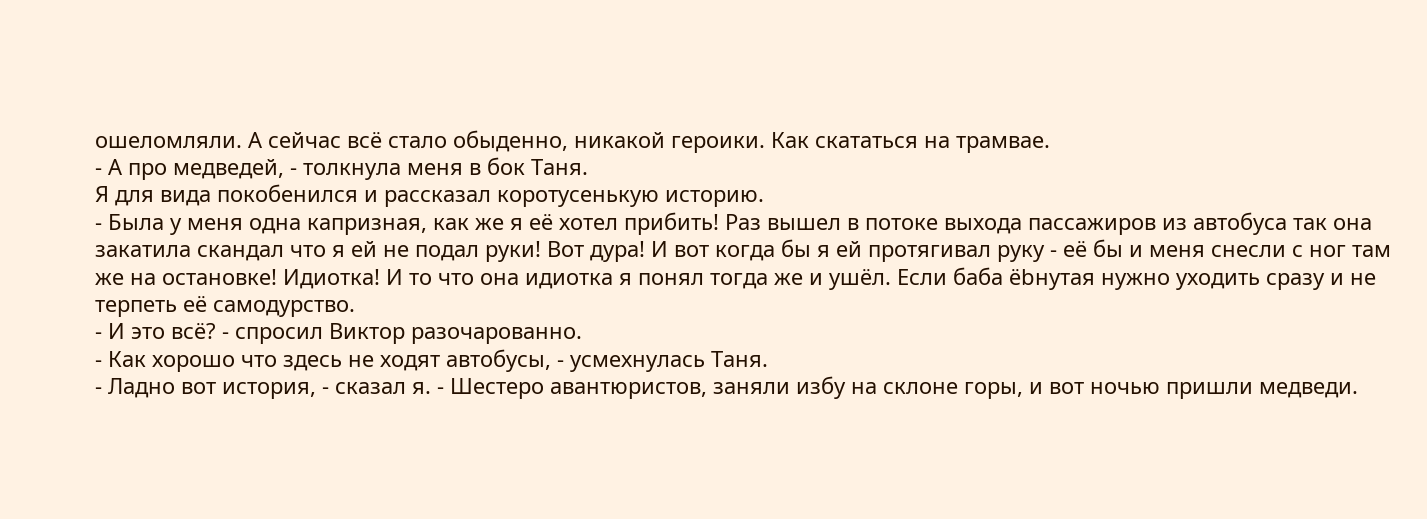ошеломляли. А сейчас всё стало обыденно, никакой героики. Как скататься на трамвае.
- А про медведей, - толкнула меня в бок Таня.
Я для вида покобенился и рассказал коротусенькую историю.
- Была у меня одна капризная, как же я её хотел прибить! Раз вышел в потоке выхода пассажиров из автобуса так она закатила скандал что я ей не подал руки! Вот дура! И вот когда бы я ей протягивал руку - её бы и меня снесли с ног там же на остановке! Идиотка! И то что она идиотка я понял тогда же и ушёл. Если баба ёbнутая нужно уходить сразу и не терпеть её самодурство.
- И это всё? - спросил Виктор разочарованно.
- Как хорошо что здесь не ходят автобусы, - усмехнулась Таня.
- Ладно вот история, - сказал я. - Шестеро авантюристов, заняли избу на склоне горы, и вот ночью пришли медведи.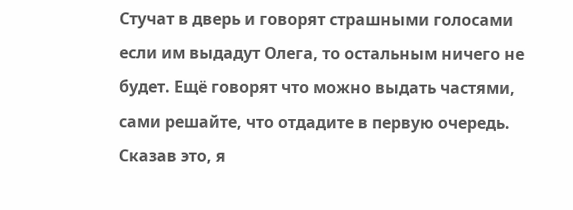Стучат в дверь и говорят страшными голосами если им выдадут Олега, то остальным ничего не будет. Ещё говорят что можно выдать частями, сами решайте, что отдадите в первую очередь. Сказав это, я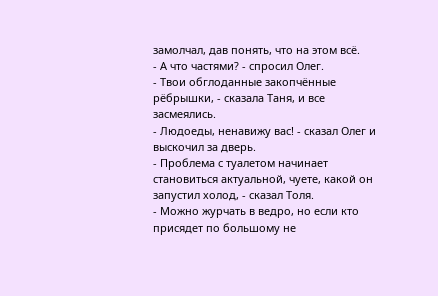замолчал, дав понять, что на этом всё.
- А что частями? - спросил Олег.
- Твои обглоданные закопчённые рёбрышки, - сказала Таня, и все засмеялись.
- Людоеды, ненавижу вас! - сказал Олег и выскочил за дверь.
- Проблема с туалетом начинает становиться актуальной, чуете, какой он запустил холод, - сказал Толя.
- Можно журчать в ведро, но если кто присядет по большому не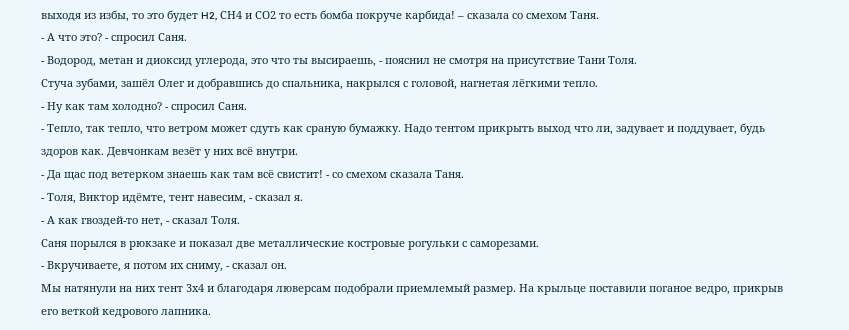выходя из избы, то это будет H2, СН4 и СО2 то есть бомба покруче карбида! – сказала со смехом Таня.
- А что это? - спросил Саня.
- Водород, метан и диоксид углерода, это что ты высираешь, - пояснил не смотря на присутствие Тани Толя.
Стуча зубами, зашёл Олег и добравшись до спальника, накрылся с головой, нагнетая лёгкими тепло.
- Ну как там холодно? - спросил Саня.
- Тепло, так тепло, что ветром может сдуть как сраную бумажку. Надо тентом прикрыть выход что ли, задувает и поддувает, будь здоров как. Девчонкам везёт у них всё внутри.
- Да щас под ветерком знаешь как там всё свистит! - со смехом сказала Таня.
- Толя, Виктор идёмте, тент навесим, - сказал я.
- А как гвоздей-то нет, - сказал Толя.
Саня порылся в рюкзаке и показал две металлические костровые рогульки с саморезами.
- Вкручиваете, я потом их сниму, - сказал он.
Мы натянули на них тент 3х4 и благодаря люверсам подобрали приемлемый размер. На крыльце поставили поганое ведро, прикрыв его веткой кедрового лапника.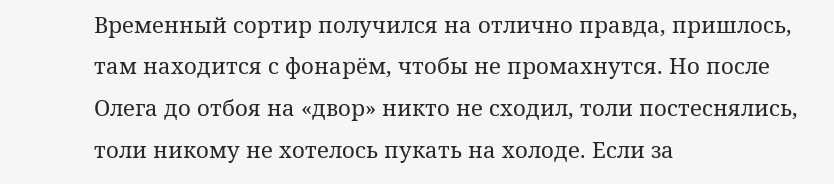Временный сортир получился на отлично правда, пришлось, там находится с фонарём, чтобы не промахнутся. Но после Олега до отбоя на «двор» никто не сходил, толи постеснялись, толи никому не хотелось пукать на холоде. Если за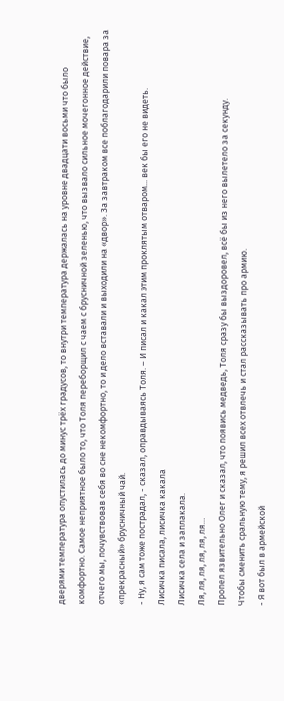дверями температура опустилась до минус трёх градусов, то внутри температура держалась на уровне двадцати восьми что было комфортно. Самое неприятное было то, что Толя переборщил с чаем с брусничной зеленью, что вызвало сильное мочегонное действие, отчего мы, почувствовав себя во сне некомфортно, то и дело вставали и выходили на «двор». За завтраком все поблагодарили повара за «прекрасный» брусничный чай.
- Ну, я сам тоже пострадал, - сказал, оправдываясь Толя. – И писал и какал этим проклятым отваром... век бы его не видеть.
Лисичка писала, лисичка какала
Лисичка села и заплакала.
Ля, ля, ля, ля, ля, ля…
Пропел язвительно Олег и сказал, что появись медведь, Толя сразу бы выздоровел, всё бы из него вылетело за секунду.
Чтобы сменить сральную тему, я решил всех отвлечь и стал рассказывать про армию.
- Я вот был в армейской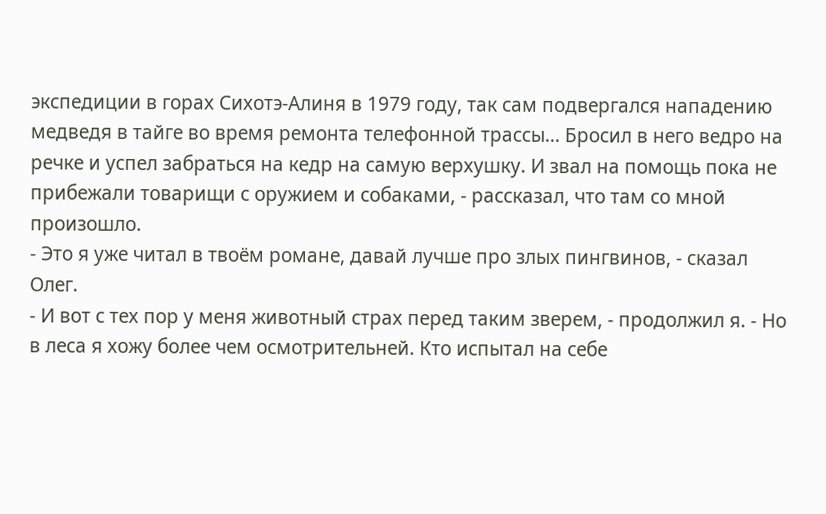экспедиции в горах Сихотэ-Алиня в 1979 году, так сам подвергался нападению медведя в тайге во время ремонта телефонной трассы... Бросил в него ведро на речке и успел забраться на кедр на самую верхушку. И звал на помощь пока не прибежали товарищи с оружием и собаками, - рассказал, что там со мной произошло.
- Это я уже читал в твоём романе, давай лучше про злых пингвинов, - сказал Олег.
- И вот с тех пор у меня животный страх перед таким зверем, - продолжил я. - Но в леса я хожу более чем осмотрительней. Кто испытал на себе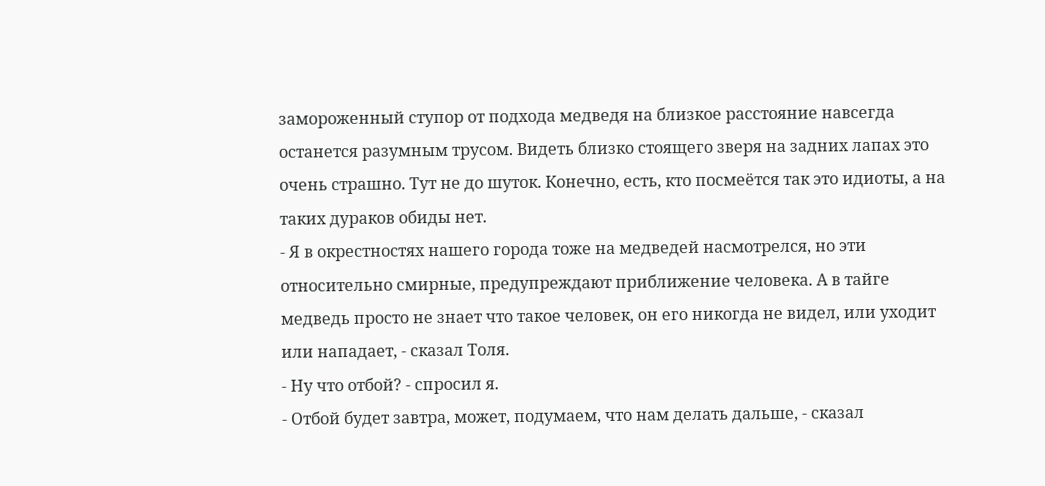замороженный ступор от подхода медведя на близкое расстояние навсегда останется разумным трусом. Видеть близко стоящего зверя на задних лапах это очень страшно. Тут не до шуток. Конечно, есть, кто посмеётся так это идиоты, а на таких дураков обиды нет.
- Я в окрестностях нашего города тоже на медведей насмотрелся, но эти относительно смирные, предупреждают приближение человека. А в тайге медведь просто не знает что такое человек, он его никогда не видел, или уходит или нападает, - сказал Толя.
- Ну что отбой? - спросил я.
- Отбой будет завтра, может, подумаем, что нам делать дальше, - сказал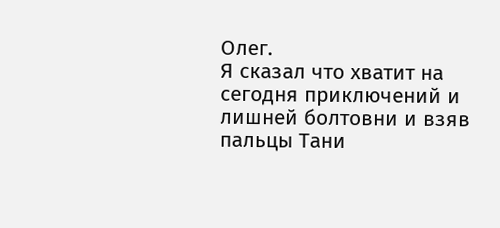Олег.
Я сказал что хватит на сегодня приключений и лишней болтовни и взяв пальцы Тани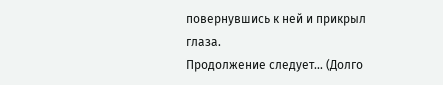повернувшись к ней и прикрыл глаза.
Продолжение следует... (Долго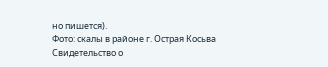но пишется).
Фото: скалы в районе г. Острая Косьва
Свидетельство о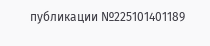публикации №225101401189